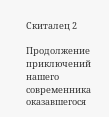Скиталец 2

Продолжение приключений нашего современника оказавшегося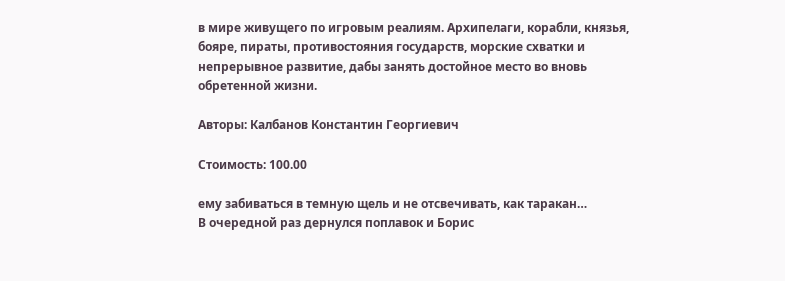в мире живущего по игровым реалиям. Архипелаги, корабли, князья, бояре, пираты, противостояния государств, морские схватки и непрерывное развитие, дабы занять достойное место во вновь обретенной жизни.

Авторы: Калбанов Константин Георгиевич

Стоимость: 100.00

ему забиваться в темную щель и не отсвечивать, как таракан…
В очередной раз дернулся поплавок и Борис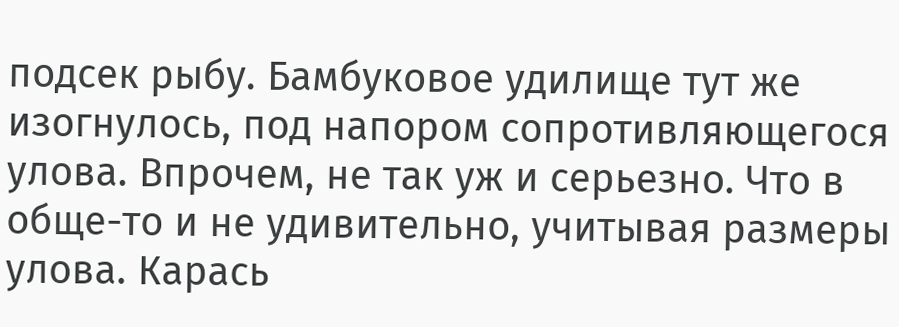подсек рыбу. Бамбуковое удилище тут же изогнулось, под напором сопротивляющегося улова. Впрочем, не так уж и серьезно. Что в обще-то и не удивительно, учитывая размеры улова. Карась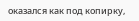оказался как под копирку,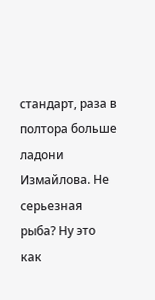стандарт, раза в полтора больше ладони Измайлова. Не серьезная рыба? Ну это как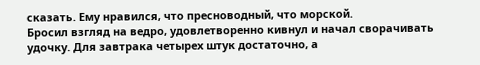сказать. Ему нравился, что пресноводный, что морской.
Бросил взгляд на ведро, удовлетворенно кивнул и начал сворачивать удочку. Для завтрака четырех штук достаточно, а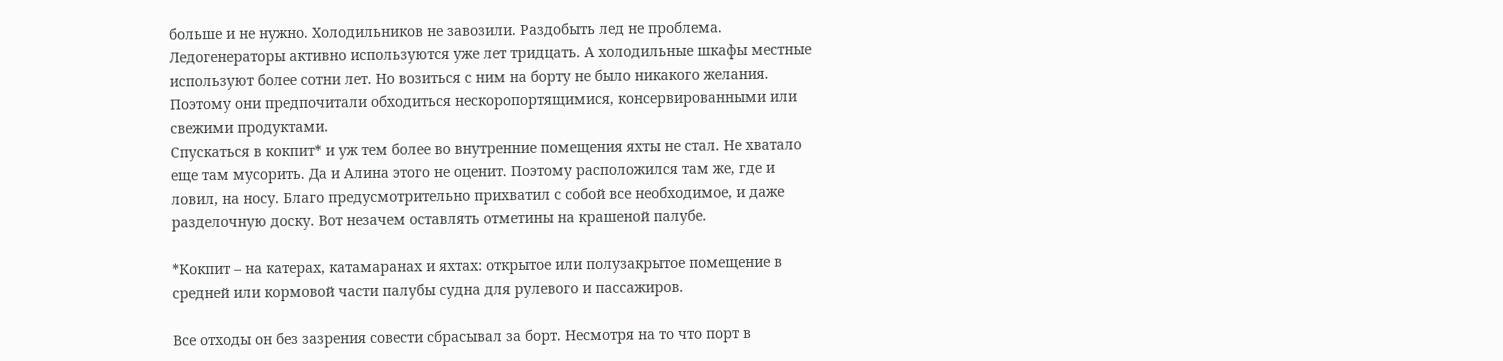больше и не нужно. Холодильников не завозили. Раздобыть лед не проблема. Ледогенераторы активно используются уже лет тридцать. А холодильные шкафы местные используют более сотни лет. Но возиться с ним на борту не было никакого желания. Поэтому они предпочитали обходиться нескоропортящимися, консервированными или свежими продуктами.
Спускаться в кокпит* и уж тем более во внутренние помещения яхты не стал. Не хватало еще там мусорить. Да и Алина этого не оценит. Поэтому расположился там же, где и ловил, на носу. Благо предусмотрительно прихватил с собой все необходимое, и даже разделочную доску. Вот незачем оставлять отметины на крашеной палубе.

*Кокпит – на катерах, катамаранах и яхтах: открытое или полузакрытое помещение в средней или кормовой части палубы судна для рулевого и пассажиров.

Все отходы он без зазрения совести сбрасывал за борт. Несмотря на то что порт в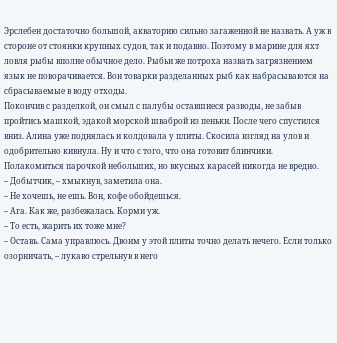Эрслебен достаточно большой, акваторию сильно загаженной не назвать. А уж в стороне от стоянки крупных судов, так и подавно. Поэтому в марине для яхт ловля рыбы вполне обычное дело. Рыбьи же потроха назвать загрязнением язык не поворачивается. Вон товарки разделанных рыб как набрасываются на сбрасываемые в воду отходы.
Покончив с разделкой, он смыл с палубы оставшиеся разводы, не забыв пройтись машкой, эдакой морской шваброй из пеньки. После чего спустился вниз. Алина уже поднялась и колдовала у плиты. Скосила взгляд на улов и одобрительно кивнула. Ну и что с того, что она готовит блинчики. Полакомиться парочкой небольших, но вкусных карасей никогда не вредно.
– Добытчик, – хмыкнув, заметила она.
– Не хочешь, не ешь. Вон, кофе обойдешься.
– Ага. Как же, разбежалась. Корми уж.
– То есть, жарить их тоже мне?
– Оставь. Сама управлюсь. Двоим у этой плиты точно делать нечего. Если только озорничать, – лукаво стрельнув в него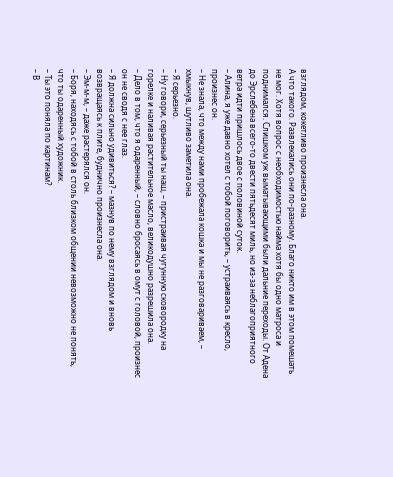взглядом, кокетливо произнесла она.
А что такого. Развлекались они по-разному. Благо никто им в этом помешать не мог. Хотя вопрос с необходимостью найма хотя бы одно матроса и поднимался. Слишком уж выматывающими были дальние переходы. От Адена до Эрслебена всего-то двести пятьдесят миль, но из-за неблагоприятного ветра идти пришлось двое с половиной суток.
– Алина, я уже давно хотел с тобой поговорить, – устраиваясь в кресло, произнес он.
– Не знала, что между нами пробежала кошка и мы не разговариваем, – хмыкнув, шутливо заметила она.
– Я серьезно.
– Ну говори, серьезный ты наш, – пристраивая чугунную сковородку на горелке и наливая растительное масло, великодушно разрешила она.
– Дело в том, что я одаренный, – словно бросаясь в омут с головой, произнес он не сводя с нее глаз.
– Я должна сильно удивиться? – мазнув по нему взглядом и вновь возвращаясь к плите, буднично произнесла она.
– Эм-м-м, – даже растерялся он.
– Боря, находясь с тобой в столь близком общении невозможно не понять, что ты одаренный художник.
– Ты это поняла по картинам?
– В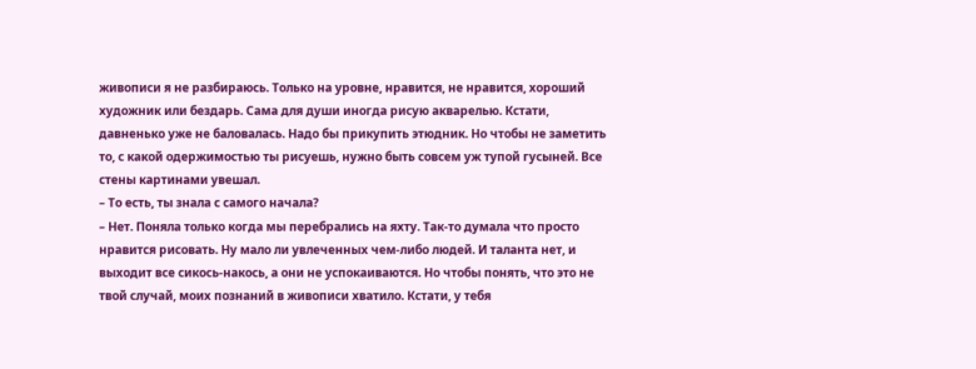живописи я не разбираюсь. Только на уровне, нравится, не нравится, хороший художник или бездарь. Сама для души иногда рисую акварелью. Кстати, давненько уже не баловалась. Надо бы прикупить этюдник. Но чтобы не заметить то, с какой одержимостью ты рисуешь, нужно быть совсем уж тупой гусыней. Все стены картинами увешал.
– То есть, ты знала с самого начала?
– Нет. Поняла только когда мы перебрались на яхту. Так-то думала что просто нравится рисовать. Ну мало ли увлеченных чем-либо людей. И таланта нет, и выходит все сикось-накось, а они не успокаиваются. Но чтобы понять, что это не твой случай, моих познаний в живописи хватило. Кстати, у тебя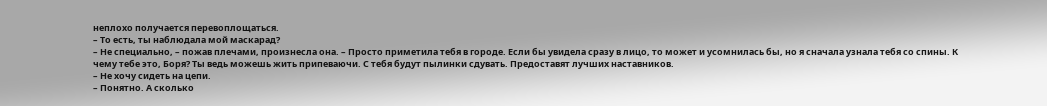неплохо получается перевоплощаться.
– То есть, ты наблюдала мой маскарад?
– Не специально, – пожав плечами, произнесла она. – Просто приметила тебя в городе. Если бы увидела сразу в лицо, то может и усомнилась бы, но я сначала узнала тебя со спины. К чему тебе это, Боря? Ты ведь можешь жить припеваючи. С тебя будут пылинки сдувать. Предоставят лучших наставников.
– Не хочу сидеть на цепи.
– Понятно. А сколько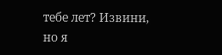тебе лет? Извини, но я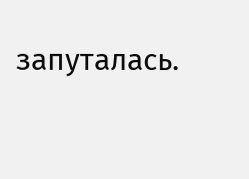запуталась.